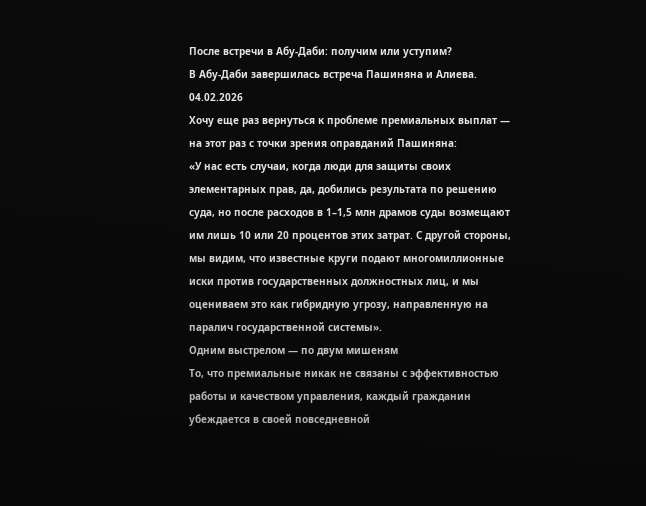После встречи в Абу-Даби: получим или уступим?
В Абу-Даби завершилась встреча Пашиняна и Алиева.
04.02.2026
Хочу еще раз вернуться к проблеме премиальных выплат — на этот раз с точки зрения оправданий Пашиняна:
«У нас есть случаи, когда люди для защиты своих элементарных прав, да, добились результата по решению суда, но после расходов в 1–1,5 млн драмов суды возмещают им лишь 10 или 20 процентов этих затрат. С другой стороны, мы видим, что известные круги подают многомиллионные иски против государственных должностных лиц, и мы оцениваем это как гибридную угрозу, направленную на паралич государственной системы».
Одним выстрелом — по двум мишеням
То, что премиальные никак не связаны с эффективностью работы и качеством управления, каждый гражданин убеждается в своей повседневной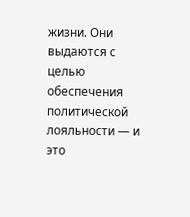жизни. Они выдаются с целью обеспечения политической лояльности — и это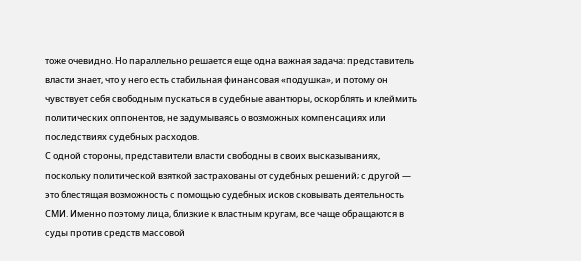тоже очевидно. Но параллельно решается еще одна важная задача: представитель власти знает, что у него есть стабильная финансовая «подушка», и потому он чувствует себя свободным пускаться в судебные авантюры, оскорблять и клеймить политических оппонентов, не задумываясь о возможных компенсациях или последствиях судебных расходов.
С одной стороны, представители власти свободны в своих высказываниях, поскольку политической взяткой застрахованы от судебных решений; с другой — это блестящая возможность с помощью судебных исков сковывать деятельность СМИ. Именно поэтому лица, близкие к властным кругам, все чаще обращаются в суды против средств массовой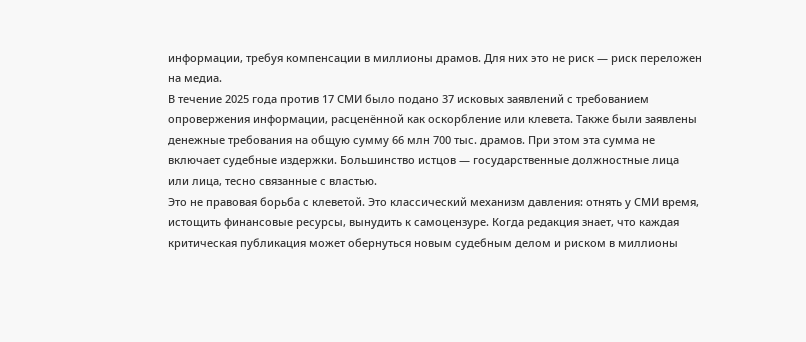информации, требуя компенсации в миллионы драмов. Для них это не риск — риск переложен на медиа.
В течение 2025 года против 17 СМИ было подано 37 исковых заявлений с требованием опровержения информации, расценённой как оскорбление или клевета. Также были заявлены денежные требования на общую сумму 66 млн 700 тыс. драмов. При этом эта сумма не включает судебные издержки. Большинство истцов — государственные должностные лица или лица, тесно связанные с властью.
Это не правовая борьба с клеветой. Это классический механизм давления: отнять у СМИ время, истощить финансовые ресурсы, вынудить к самоцензуре. Когда редакция знает, что каждая критическая публикация может обернуться новым судебным делом и риском в миллионы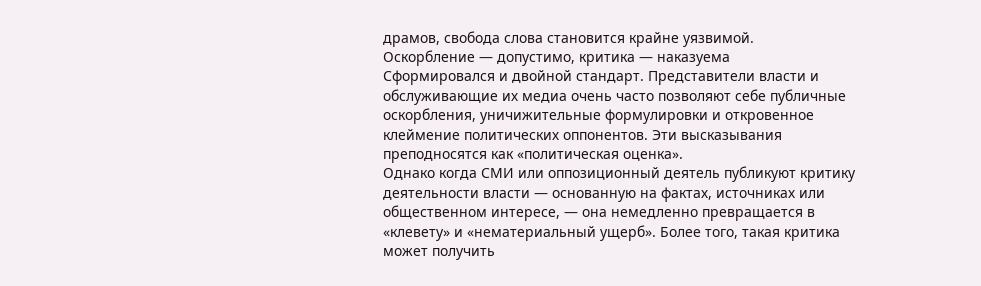драмов, свобода слова становится крайне уязвимой.
Оскорбление — допустимо, критика — наказуема
Сформировался и двойной стандарт. Представители власти и обслуживающие их медиа очень часто позволяют себе публичные оскорбления, уничижительные формулировки и откровенное клеймение политических оппонентов. Эти высказывания преподносятся как «политическая оценка».
Однако когда СМИ или оппозиционный деятель публикуют критику деятельности власти — основанную на фактах, источниках или общественном интересе, — она немедленно превращается в «клевету» и «нематериальный ущерб». Более того, такая критика может получить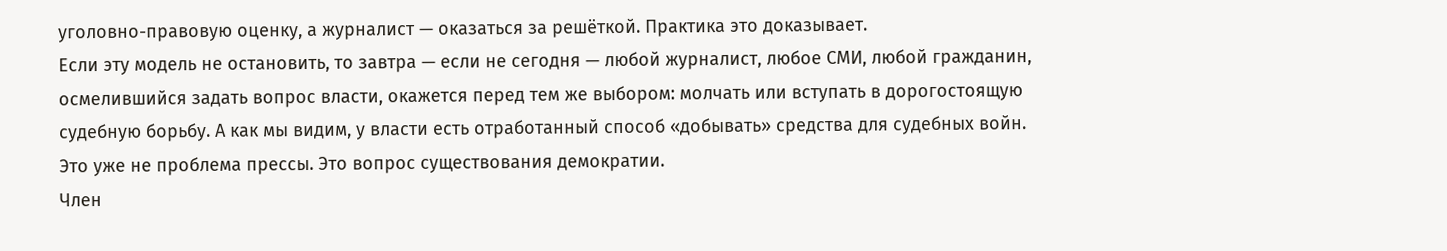уголовно-правовую оценку, а журналист — оказаться за решёткой. Практика это доказывает.
Если эту модель не остановить, то завтра — если не сегодня — любой журналист, любое СМИ, любой гражданин, осмелившийся задать вопрос власти, окажется перед тем же выбором: молчать или вступать в дорогостоящую судебную борьбу. А как мы видим, у власти есть отработанный способ «добывать» средства для судебных войн.
Это уже не проблема прессы. Это вопрос существования демократии.
Член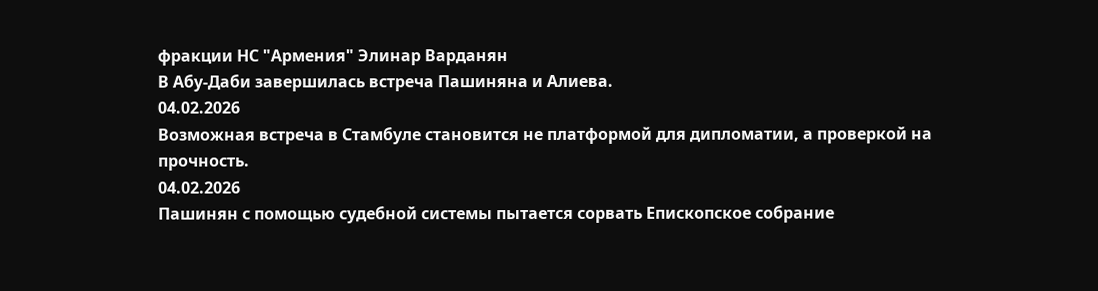фракции НС "Армения" Элинар Варданян
В Абу-Даби завершилась встреча Пашиняна и Алиева.
04.02.2026
Возможная встреча в Стамбуле становится не платформой для дипломатии, а проверкой на прочность.
04.02.2026
Пашинян с помощью судебной системы пытается сорвать Епископское собрание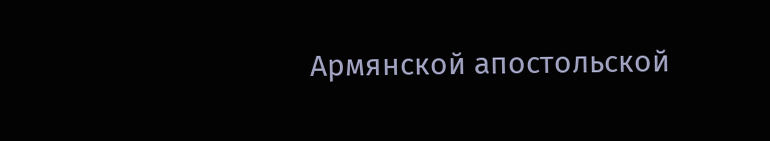Армянской апостольской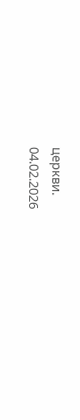церкви.
04.02.2026